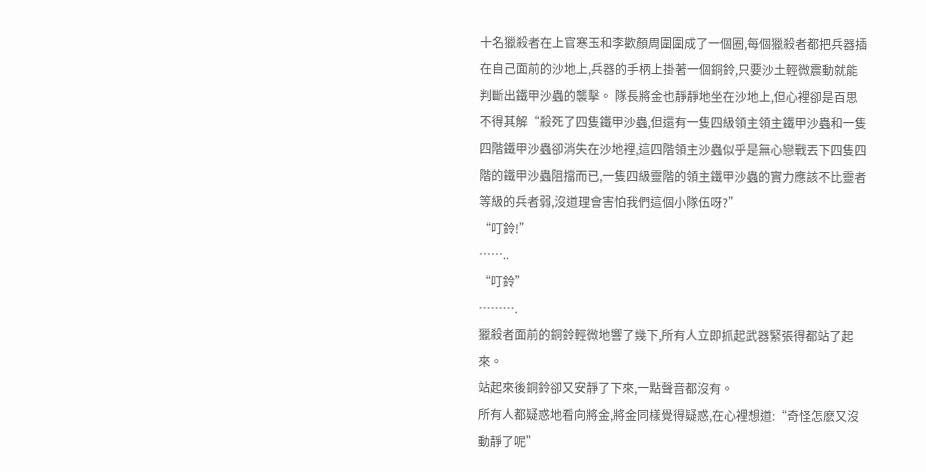十名獵殺者在上官寒玉和李歡顏周圍圍成了一個圈,每個獵殺者都把兵器插在自己面前的沙地上,兵器的手柄上掛著一個銅鈴,只要沙土輕微震動就能判斷出鐵甲沙蟲的襲擊。 隊長將金也靜靜地坐在沙地上,但心裡卻是百思不得其解“殺死了四隻鐵甲沙蟲,但還有一隻四級領主領主鐵甲沙蟲和一隻四階鐵甲沙蟲卻消失在沙地裡,這四階領主沙蟲似乎是無心戀戰丟下四隻四階的鐵甲沙蟲阻擋而已,一隻四級靈階的領主鐵甲沙蟲的實力應該不比靈者等級的兵者弱,沒道理會害怕我們這個小隊伍呀?”
“叮鈴!”
……..
“叮鈴”
……….
獵殺者面前的銅鈴輕微地響了幾下,所有人立即抓起武器緊張得都站了起來。
站起來後銅鈴卻又安靜了下來,一點聲音都沒有。
所有人都疑惑地看向將金,將金同樣覺得疑惑,在心裡想道:“奇怪怎麽又沒動靜了呢”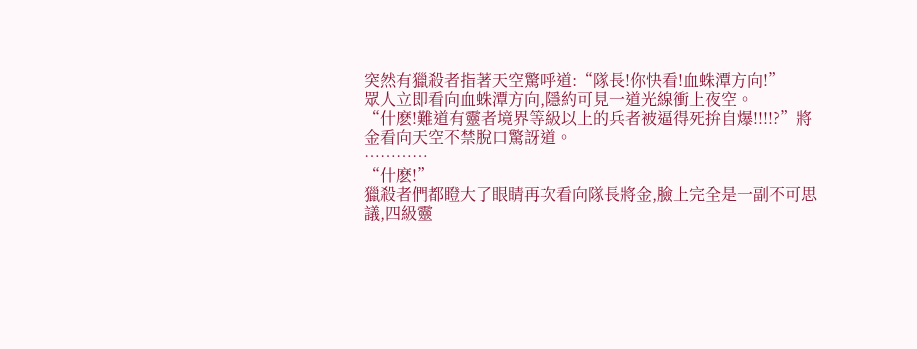突然有獵殺者指著天空驚呼道:“隊長!你快看!血蛛潭方向!”
眾人立即看向血蛛潭方向,隱約可見一道光線衝上夜空。
“什麽!難道有靈者境界等級以上的兵者被逼得死拚自爆!!!!?”將金看向天空不禁脫口驚訝道。
…………
“什麽!”
獵殺者們都瞪大了眼睛再次看向隊長將金,臉上完全是一副不可思議,四級靈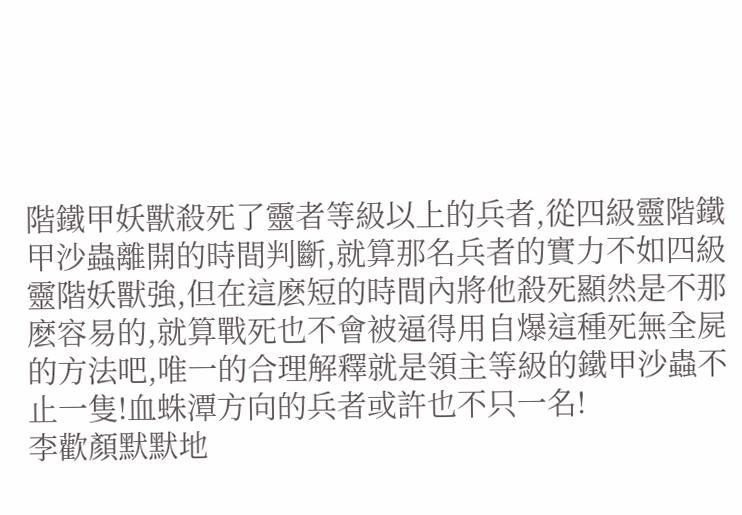階鐵甲妖獸殺死了靈者等級以上的兵者,從四級靈階鐵甲沙蟲離開的時間判斷,就算那名兵者的實力不如四級靈階妖獸強,但在這麽短的時間內將他殺死顯然是不那麽容易的,就算戰死也不會被逼得用自爆這種死無全屍的方法吧,唯一的合理解釋就是領主等級的鐵甲沙蟲不止一隻!血蛛潭方向的兵者或許也不只一名!
李歡顏默默地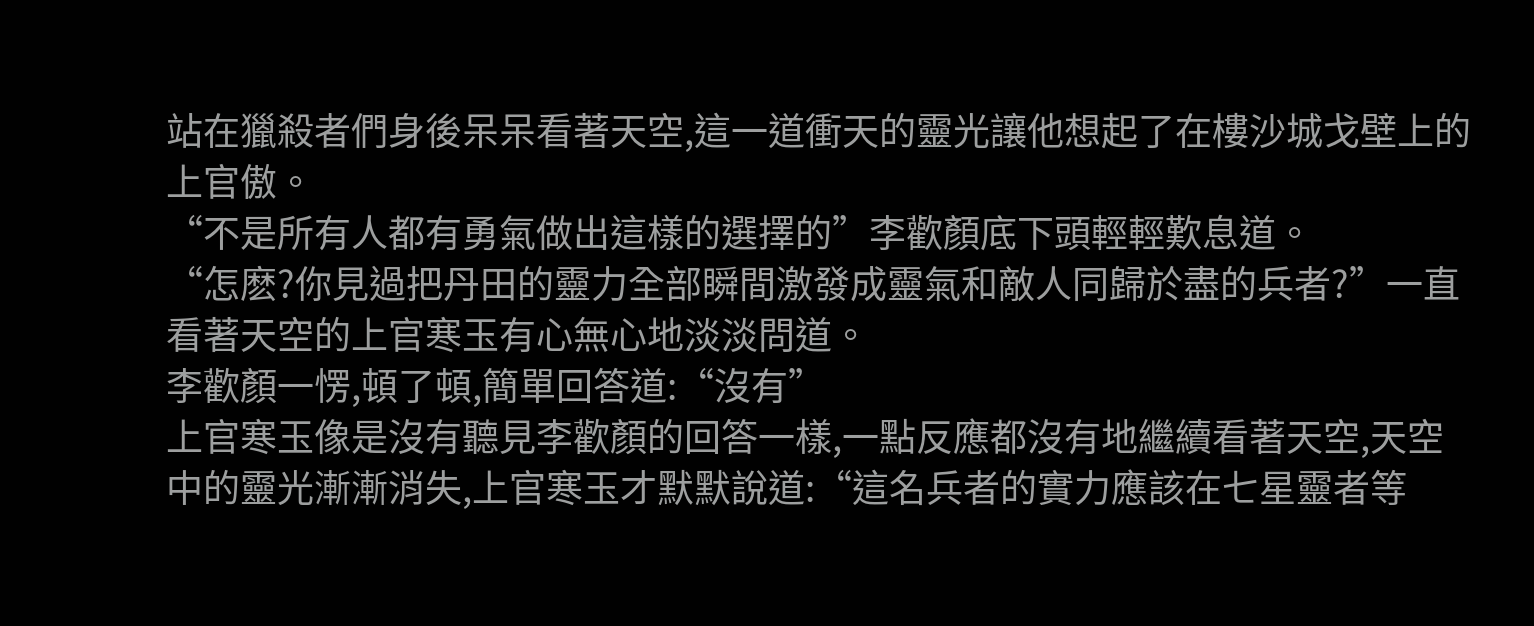站在獵殺者們身後呆呆看著天空,這一道衝天的靈光讓他想起了在樓沙城戈壁上的上官傲。
“不是所有人都有勇氣做出這樣的選擇的”李歡顏底下頭輕輕歎息道。
“怎麽?你見過把丹田的靈力全部瞬間激發成靈氣和敵人同歸於盡的兵者?”一直看著天空的上官寒玉有心無心地淡淡問道。
李歡顏一愣,頓了頓,簡單回答道:“沒有”
上官寒玉像是沒有聽見李歡顏的回答一樣,一點反應都沒有地繼續看著天空,天空中的靈光漸漸消失,上官寒玉才默默說道:“這名兵者的實力應該在七星靈者等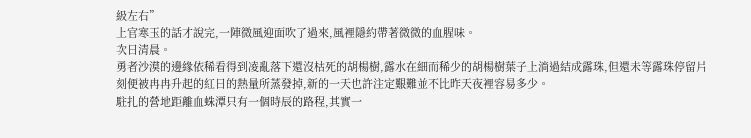級左右”
上官寒玉的話才說完,一陣微風迎面吹了過來,風裡隱約帶著微微的血腥味。
次日清晨。
勇者沙漠的邊緣依稀看得到凌亂落下還沒枯死的胡楊樹,露水在細而稀少的胡楊樹葉子上淌過結成露珠,但還未等露珠停留片刻便被冉冉升起的紅日的熱量所蒸發掉,新的一天也許注定艱難並不比昨天夜裡容易多少。
駐扎的營地距離血蛛潭只有一個時辰的路程,其實一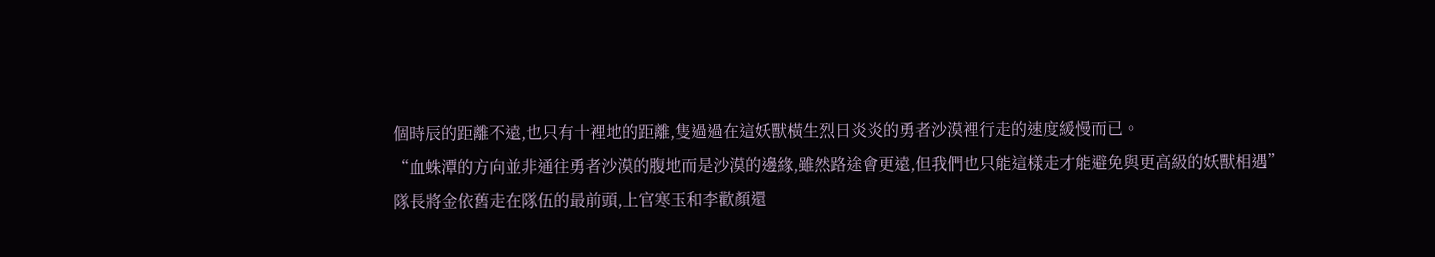個時辰的距離不遠,也只有十裡地的距離,隻過過在這妖獸橫生烈日炎炎的勇者沙漠裡行走的速度緩慢而已。
“血蛛潭的方向並非通往勇者沙漠的腹地而是沙漠的邊緣,雖然路途會更遠,但我們也只能這樣走才能避免與更高級的妖獸相遇”
隊長將金依舊走在隊伍的最前頭,上官寒玉和李歡顏還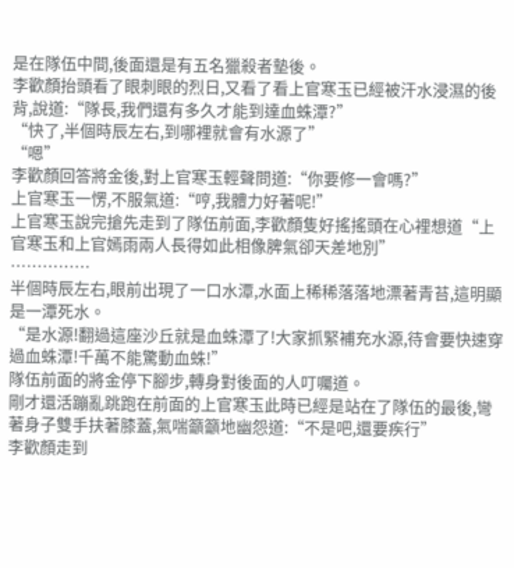是在隊伍中間,後面還是有五名獵殺者墊後。
李歡顏抬頭看了眼刺眼的烈日,又看了看上官寒玉已經被汗水浸濕的後背,說道:“隊長,我們還有多久才能到達血蛛潭?”
“快了,半個時辰左右,到哪裡就會有水源了”
“嗯”
李歡顏回答將金後,對上官寒玉輕聲問道:“你要修一會嗎?”
上官寒玉一愣,不服氣道:“哼,我體力好著呢!”
上官寒玉說完搶先走到了隊伍前面,李歡顏隻好搖搖頭在心裡想道“上官寒玉和上官嫣雨兩人長得如此相像脾氣卻天差地別”
……………
半個時辰左右,眼前出現了一口水潭,水面上稀稀落落地漂著青苔,這明顯是一潭死水。
“是水源!翻過這座沙丘就是血蛛潭了!大家抓緊補充水源,待會要快速穿過血蛛潭!千萬不能驚動血蛛!”
隊伍前面的將金停下腳步,轉身對後面的人叮囑道。
剛才還活蹦亂跳跑在前面的上官寒玉此時已經是站在了隊伍的最後,彎著身子雙手扶著膝蓋,氣喘籲籲地幽怨道:“不是吧,還要疾行”
李歡顏走到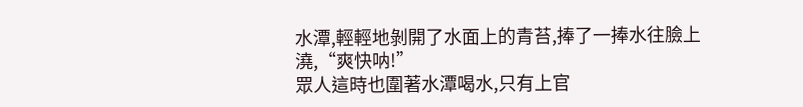水潭,輕輕地剝開了水面上的青苔,捧了一捧水往臉上澆,“爽快呐!”
眾人這時也圍著水潭喝水,只有上官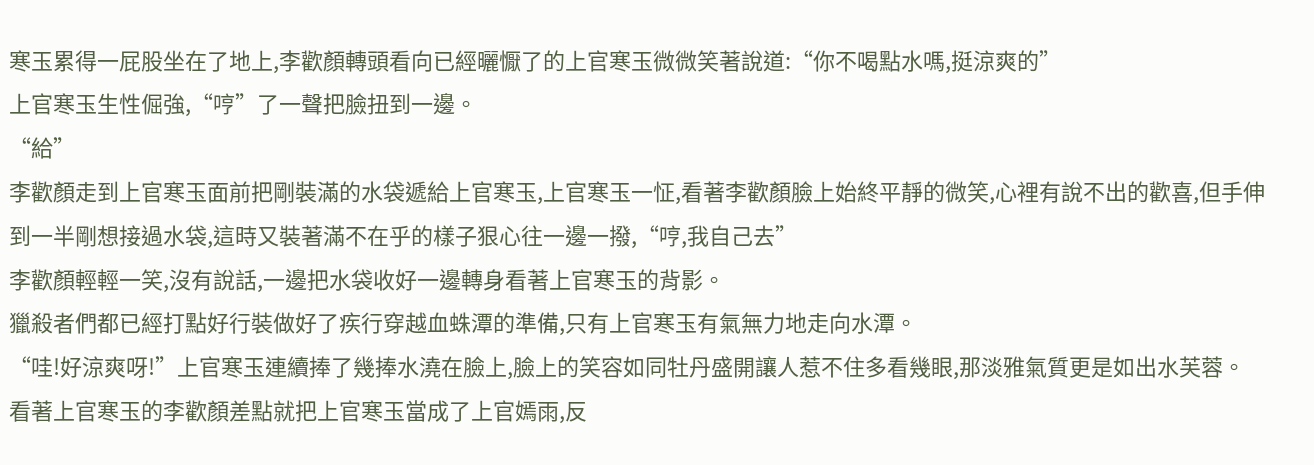寒玉累得一屁股坐在了地上,李歡顏轉頭看向已經曬懨了的上官寒玉微微笑著說道:“你不喝點水嗎,挺涼爽的”
上官寒玉生性倔強,“哼”了一聲把臉扭到一邊。
“給”
李歡顏走到上官寒玉面前把剛裝滿的水袋遞給上官寒玉,上官寒玉一怔,看著李歡顏臉上始終平靜的微笑,心裡有說不出的歡喜,但手伸到一半剛想接過水袋,這時又裝著滿不在乎的樣子狠心往一邊一撥,“哼,我自己去”
李歡顏輕輕一笑,沒有說話,一邊把水袋收好一邊轉身看著上官寒玉的背影。
獵殺者們都已經打點好行裝做好了疾行穿越血蛛潭的準備,只有上官寒玉有氣無力地走向水潭。
“哇!好涼爽呀!”上官寒玉連續捧了幾捧水澆在臉上,臉上的笑容如同牡丹盛開讓人惹不住多看幾眼,那淡雅氣質更是如出水芙蓉。
看著上官寒玉的李歡顏差點就把上官寒玉當成了上官嫣雨,反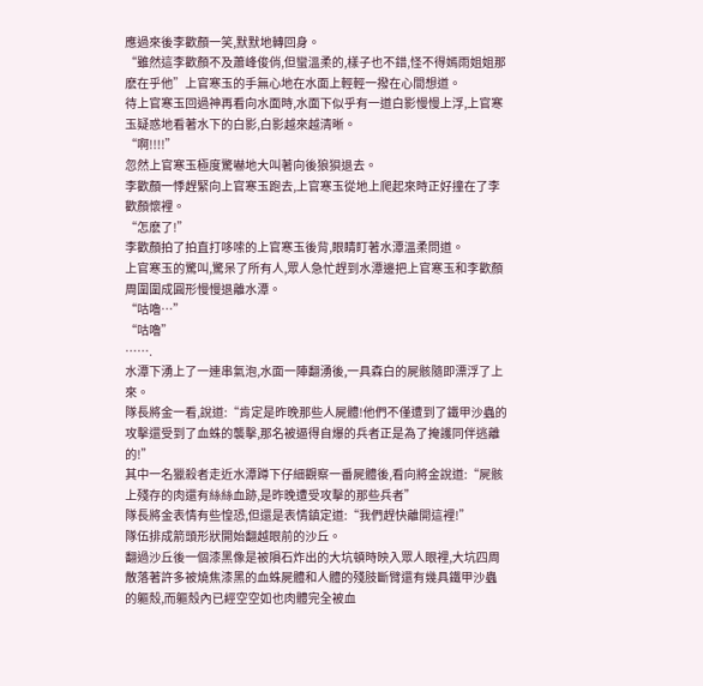應過來後李歡顏一笑,默默地轉回身。
“雖然這李歡顏不及蕭峰俊俏,但蠻溫柔的,樣子也不錯,怪不得嫣雨姐姐那麽在乎他”上官寒玉的手無心地在水面上輕輕一撥在心間想道。
待上官寒玉回過神再看向水面時,水面下似乎有一道白影慢慢上浮,上官寒玉疑惑地看著水下的白影,白影越來越清晰。
“啊!!!!”
忽然上官寒玉極度驚嚇地大叫著向後狼狽退去。
李歡顏一悸趕緊向上官寒玉跑去,上官寒玉從地上爬起來時正好撞在了李歡顏懷裡。
“怎麽了!”
李歡顏拍了拍直打哆嗦的上官寒玉後背,眼睛盯著水潭溫柔問道。
上官寒玉的驚叫,驚呆了所有人,眾人急忙趕到水潭邊把上官寒玉和李歡顏周圍圍成圓形慢慢退離水潭。
“咕嚕…”
“咕嚕”
…….
水潭下湧上了一連串氣泡,水面一陣翻湧後,一具森白的屍骸隨即漂浮了上來。
隊長將金一看,說道:“肯定是昨晚那些人屍體!他們不僅遭到了鐵甲沙蟲的攻擊還受到了血蛛的襲擊,那名被逼得自爆的兵者正是為了掩護同伴逃離的!”
其中一名獵殺者走近水潭蹲下仔細觀察一番屍體後,看向將金說道:“屍骸上殘存的肉還有絲絲血跡,是昨晚遭受攻擊的那些兵者”
隊長將金表情有些惶恐,但還是表情鎮定道:“我們趕快離開這裡!”
隊伍排成箭頭形狀開始翻越眼前的沙丘。
翻過沙丘後一個漆黑像是被隕石炸出的大坑頓時映入眾人眼裡,大坑四周散落著許多被燒焦漆黑的血蛛屍體和人體的殘肢斷臂還有幾具鐵甲沙蟲的軀殼,而軀殼內已經空空如也肉體完全被血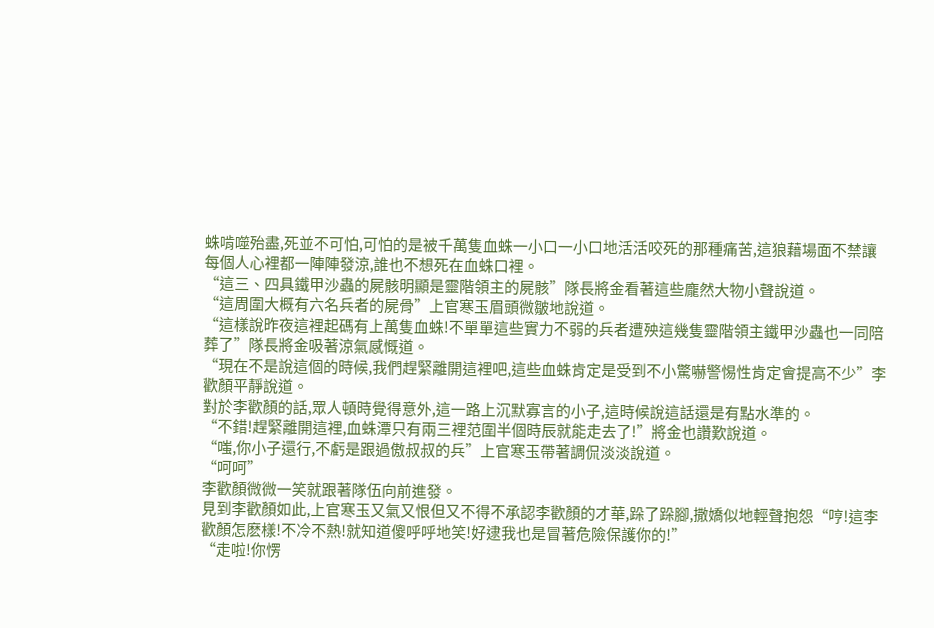蛛啃噬殆盡,死並不可怕,可怕的是被千萬隻血蛛一小口一小口地活活咬死的那種痛苦,這狼藉場面不禁讓每個人心裡都一陣陣發涼,誰也不想死在血蛛口裡。
“這三、四具鐵甲沙蟲的屍骸明顯是靈階領主的屍骸”隊長將金看著這些龐然大物小聲說道。
“這周圍大概有六名兵者的屍骨”上官寒玉眉頭微皺地說道。
“這樣說昨夜這裡起碼有上萬隻血蛛!不單單這些實力不弱的兵者遭殃這幾隻靈階領主鐵甲沙蟲也一同陪葬了”隊長將金吸著涼氣感慨道。
“現在不是說這個的時候,我們趕緊離開這裡吧,這些血蛛肯定是受到不小驚嚇警惕性肯定會提高不少”李歡顏平靜說道。
對於李歡顏的話,眾人頓時覺得意外,這一路上沉默寡言的小子,這時候說這話還是有點水準的。
“不錯!趕緊離開這裡,血蛛潭只有兩三裡范圍半個時辰就能走去了!”將金也讚歎說道。
“嗤,你小子還行,不虧是跟過傲叔叔的兵”上官寒玉帶著調侃淡淡說道。
“呵呵”
李歡顏微微一笑就跟著隊伍向前進發。
見到李歡顏如此,上官寒玉又氣又恨但又不得不承認李歡顏的才華,跺了跺腳,撒嬌似地輕聲抱怨“哼!這李歡顏怎麽樣!不冷不熱!就知道傻呼呼地笑!好逮我也是冒著危險保護你的!”
“走啦!你愣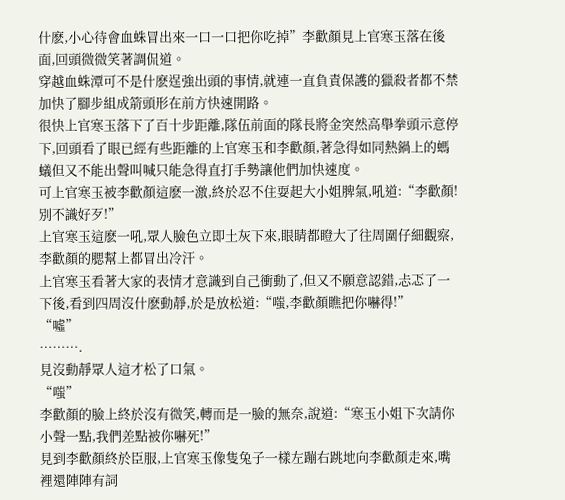什麽,小心待會血蛛冒出來一口一口把你吃掉”李歡顏見上官寒玉落在後面,回頭微微笑著調侃道。
穿越血蛛潭可不是什麽逞強出頭的事情,就連一直負責保護的獵殺者都不禁加快了腳步組成箭頭形在前方快速開路。
很快上官寒玉落下了百十步距離,隊伍前面的隊長將金突然高舉拳頭示意停下,回頭看了眼已經有些距離的上官寒玉和李歡顏,著急得如同熱鍋上的螞蟻但又不能出聲叫喊只能急得直打手勢讓他們加快速度。
可上官寒玉被李歡顏這麽一激,終於忍不住耍起大小姐脾氣,吼道:“李歡顏!別不識好歹!”
上官寒玉這麽一吼,眾人臉色立即土灰下來,眼睛都瞪大了往周圍仔細觀察,李歡顏的腮幫上都冒出冷汗。
上官寒玉看著大家的表情才意識到自己衝動了,但又不願意認錯,忐忑了一下後,看到四周沒什麽動靜,於是放松道:“嗤,李歡顏瞧把你嚇得!”
“噓”
……….
見沒動靜眾人這才松了口氣。
“嗤”
李歡顏的臉上終於沒有微笑,轉而是一臉的無奈,說道:“寒玉小姐下次請你小聲一點,我們差點被你嚇死!”
見到李歡顏終於臣服,上官寒玉像隻兔子一樣左蹦右跳地向李歡顏走來,嘴裡還陣陣有詞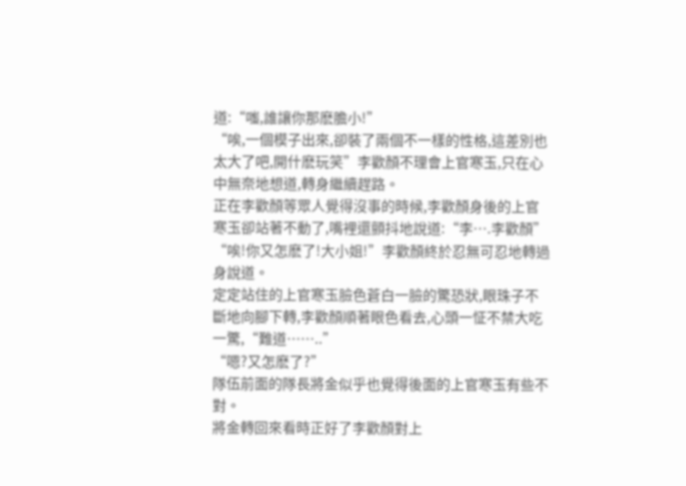道:“嗤,誰讓你那麽膽小!”
“唉,一個模子出來,卻裝了兩個不一樣的性格,這差別也太大了吧,開什麽玩笑”李歡顏不理會上官寒玉,只在心中無奈地想道,轉身繼續趕路。
正在李歡顏等眾人覺得沒事的時候,李歡顏身後的上官寒玉卻站著不動了,嘴裡還顫抖地說道:“李….李歡顏”
“唉!你又怎麽了!大小姐!”李歡顏終於忍無可忍地轉過身說道。
定定站住的上官寒玉臉色蒼白一臉的驚恐狀,眼珠子不斷地向腳下轉,李歡顏順著眼色看去,心頭一怔不禁大吃一驚,“難道……..”
“嗯?又怎麽了?”
隊伍前面的隊長將金似乎也覺得後面的上官寒玉有些不對。
將金轉回來看時正好了李歡顏對上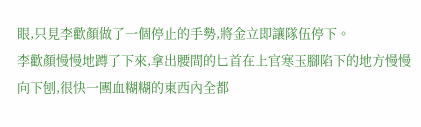眼,只見李歡顏做了一個停止的手勢,將金立即讓隊伍停下。
李歡顏慢慢地蹲了下來,拿出腰間的匕首在上官寒玉腳陷下的地方慢慢向下刨,很快一團血糊糊的東西內全都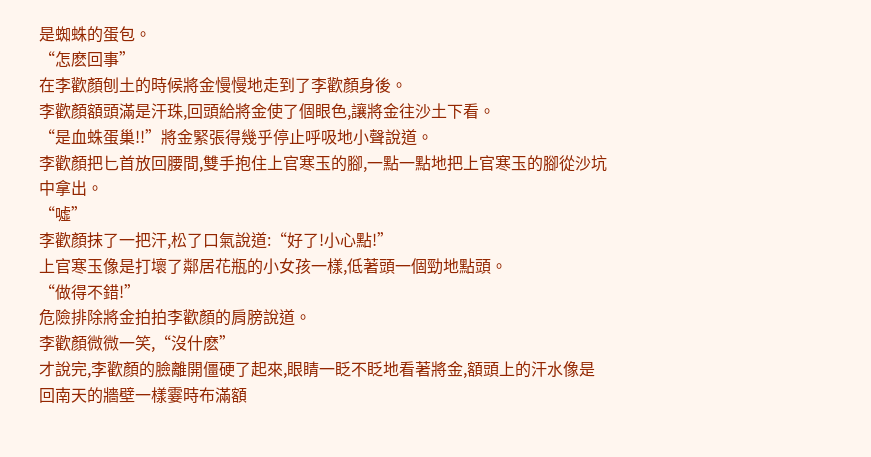是蜘蛛的蛋包。
“怎麽回事”
在李歡顏刨土的時候將金慢慢地走到了李歡顏身後。
李歡顏額頭滿是汗珠,回頭給將金使了個眼色,讓將金往沙土下看。
“是血蛛蛋巢!!”將金緊張得幾乎停止呼吸地小聲說道。
李歡顏把匕首放回腰間,雙手抱住上官寒玉的腳,一點一點地把上官寒玉的腳從沙坑中拿出。
“噓”
李歡顏抹了一把汗,松了口氣說道:“好了!小心點!”
上官寒玉像是打壞了鄰居花瓶的小女孩一樣,低著頭一個勁地點頭。
“做得不錯!”
危險排除將金拍拍李歡顏的肩膀說道。
李歡顏微微一笑,“沒什麽”
才說完,李歡顏的臉離開僵硬了起來,眼睛一眨不眨地看著將金,額頭上的汗水像是回南天的牆壁一樣霎時布滿額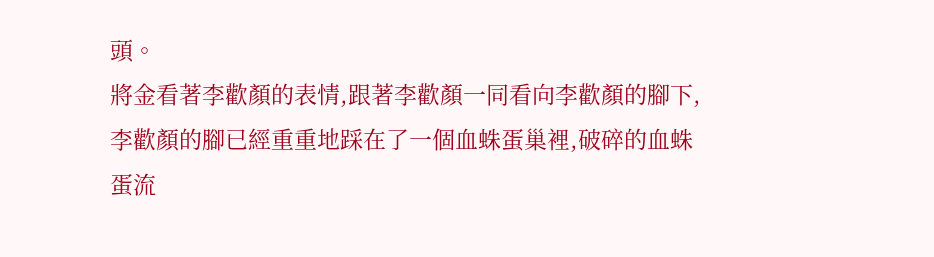頭。
將金看著李歡顏的表情,跟著李歡顏一同看向李歡顏的腳下,李歡顏的腳已經重重地踩在了一個血蛛蛋巢裡,破碎的血蛛蛋流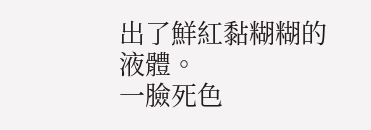出了鮮紅黏糊糊的液體。
一臉死色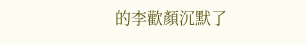的李歡顏沉默了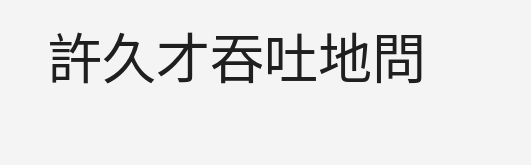許久才吞吐地問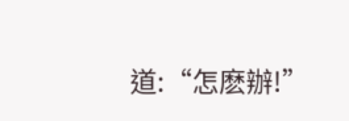道:“怎麽辦!”